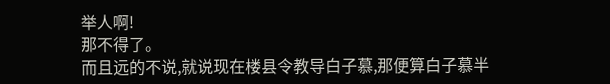举人啊!
那不得了。
而且远的不说,就说现在楼县令教导白子慕,那便算白子慕半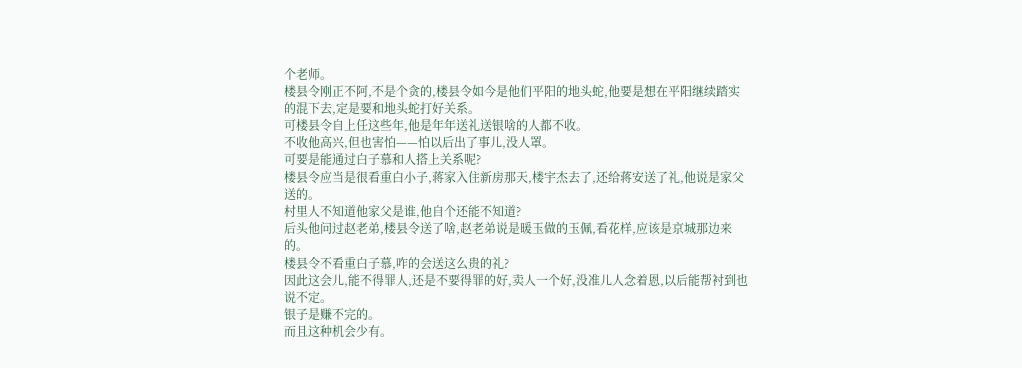个老师。
楼县令刚正不阿,不是个贪的,楼县令如今是他们平阳的地头蛇,他要是想在平阳继续踏实的混下去,定是要和地头蛇打好关系。
可楼县令自上任这些年,他是年年送礼送银啥的人都不收。
不收他高兴,但也害怕——怕以后出了事儿,没人罩。
可要是能通过白子慕和人搭上关系呢?
楼县令应当是很看重白小子,蒋家入住新房那天,楼宇杰去了,还给蒋安送了礼,他说是家父送的。
村里人不知道他家父是谁,他自个还能不知道?
后头他问过赵老弟,楼县令送了啥,赵老弟说是暖玉做的玉佩,看花样,应该是京城那边来的。
楼县令不看重白子慕,咋的会送这么贵的礼?
因此这会儿,能不得罪人,还是不要得罪的好,卖人一个好,没准儿人念着恩,以后能帮衬到也说不定。
银子是赚不完的。
而且这种机会少有。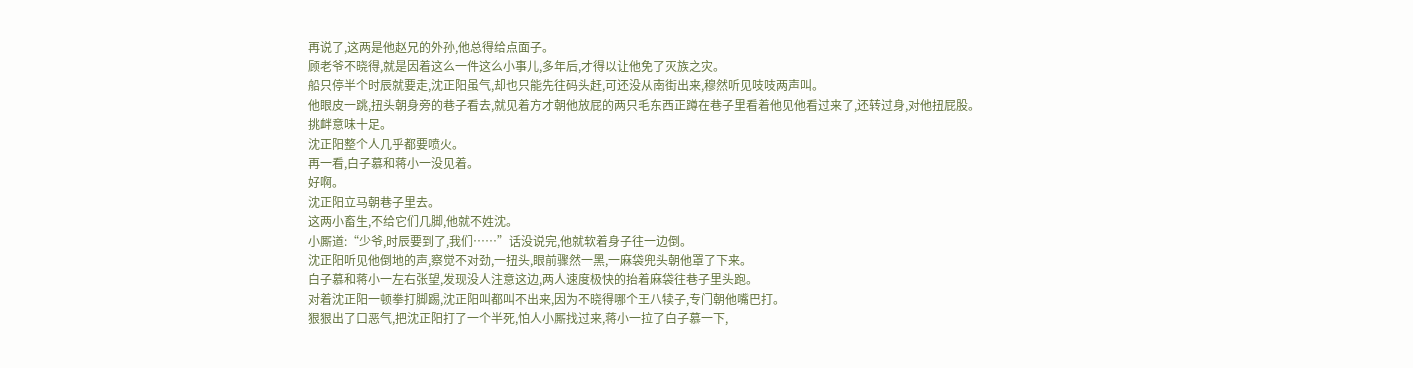再说了,这两是他赵兄的外孙,他总得给点面子。
顾老爷不晓得,就是因着这么一件这么小事儿,多年后,才得以让他免了灭族之灾。
船只停半个时辰就要走,沈正阳虽气,却也只能先往码头赶,可还没从南街出来,穆然听见吱吱两声叫。
他眼皮一跳,扭头朝身旁的巷子看去,就见着方才朝他放屁的两只毛东西正蹲在巷子里看着他见他看过来了,还转过身,对他扭屁股。
挑衅意味十足。
沈正阳整个人几乎都要喷火。
再一看,白子慕和蒋小一没见着。
好啊。
沈正阳立马朝巷子里去。
这两小畜生,不给它们几脚,他就不姓沈。
小厮道:“少爷,时辰要到了,我们……”话没说完,他就软着身子往一边倒。
沈正阳听见他倒地的声,察觉不对劲,一扭头,眼前骤然一黑,一麻袋兜头朝他罩了下来。
白子慕和蒋小一左右张望,发现没人注意这边,两人速度极快的抬着麻袋往巷子里头跑。
对着沈正阳一顿拳打脚踢,沈正阳叫都叫不出来,因为不晓得哪个王八犊子,专门朝他嘴巴打。
狠狠出了口恶气,把沈正阳打了一个半死,怕人小厮找过来,蒋小一拉了白子慕一下,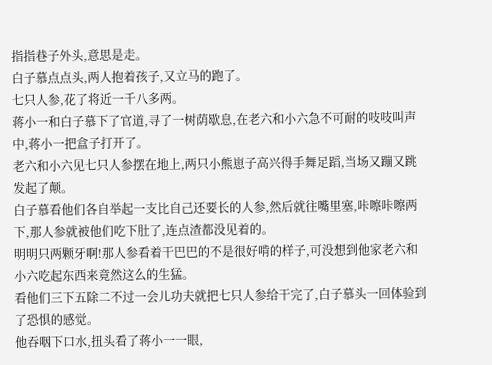指指巷子外头,意思是走。
白子慕点点头,两人抱着孩子,又立马的跑了。
七只人参,花了将近一千八多两。
蒋小一和白子慕下了官道,寻了一树荫歇息,在老六和小六急不可耐的吱吱叫声中,蒋小一把盒子打开了。
老六和小六见七只人参摆在地上,两只小熊崽子高兴得手舞足蹈,当场又蹦又跳发起了颠。
白子慕看他们各自举起一支比自己还要长的人参,然后就往嘴里塞,咔嚓咔嚓两下,那人参就被他们吃下肚了,连点渣都没见着的。
明明只两颗牙啊!那人参看着干巴巴的不是很好啃的样子,可没想到他家老六和小六吃起东西来竟然这么的生猛。
看他们三下五除二不过一会儿功夫就把七只人参给干完了,白子慕头一回体验到了恐惧的感觉。
他吞咽下口水,扭头看了蒋小一一眼,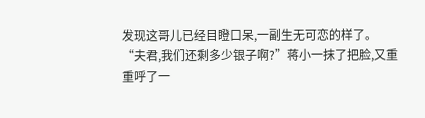发现这哥儿已经目瞪口呆,一副生无可恋的样了。
“夫君,我们还剩多少银子啊?”蒋小一抹了把脸,又重重呼了一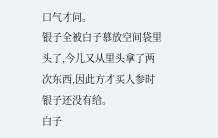口气才问。
银子全被白子慕放空间袋里头了,今儿又从里头拿了两次东西,因此方才买人参时银子还没有给。
白子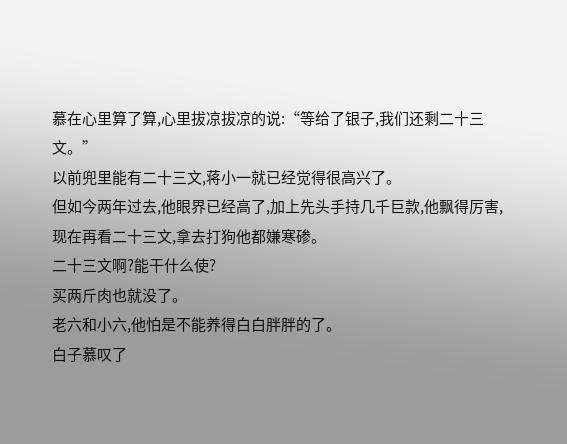慕在心里算了算,心里拔凉拔凉的说:“等给了银子,我们还剩二十三文。”
以前兜里能有二十三文,蒋小一就已经觉得很高兴了。
但如今两年过去,他眼界已经高了,加上先头手持几千巨款,他飘得厉害,现在再看二十三文,拿去打狗他都嫌寒碜。
二十三文啊?能干什么使?
买两斤肉也就没了。
老六和小六,他怕是不能养得白白胖胖的了。
白子慕叹了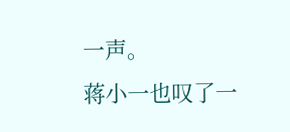一声。
蒋小一也叹了一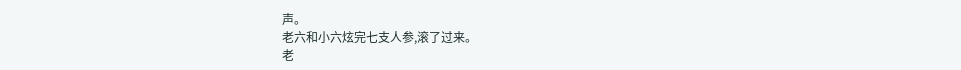声。
老六和小六炫完七支人参,滚了过来。
老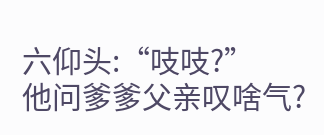六仰头:“吱吱?”
他问爹爹父亲叹啥气?